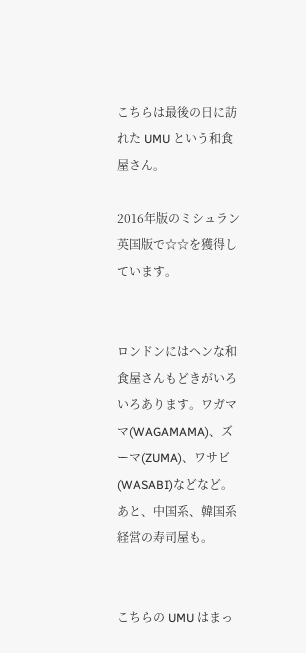こちらは最後の日に訪れた UMU という和食屋さん。

2016年版のミシュラン英国版で☆☆を獲得しています。


ロンドンにはヘンな和食屋さんもどきがいろいろあります。ワガママ(WAGAMAMA)、ズーマ(ZUMA)、ワサビ(WASABI)などなど。あと、中国系、韓国系経営の寿司屋も。


こちらの UMU はまっ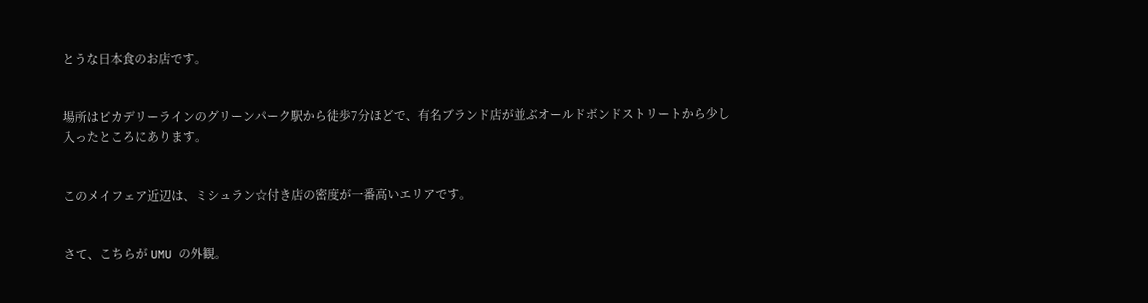とうな日本食のお店です。


場所はピカデリーラインのグリーンパーク駅から徒歩7分ほどで、有名ブランド店が並ぶオールドボンドストリートから少し入ったところにあります。


このメイフェア近辺は、ミシュラン☆付き店の密度が一番高いエリアです。


さて、こちらが UMU の外観。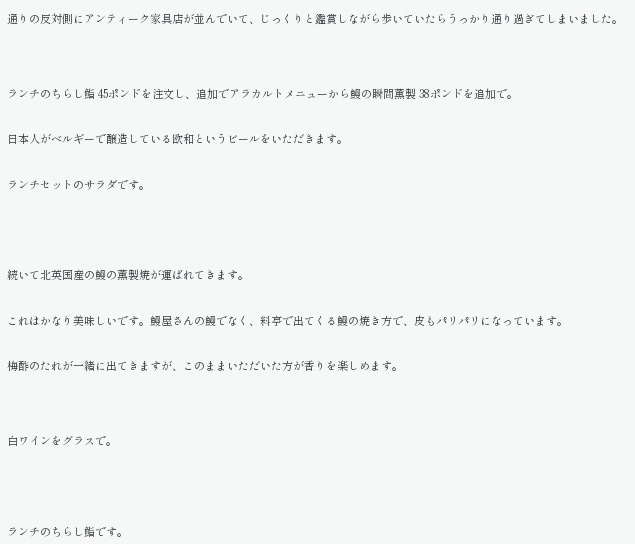通りの反対側にアンティーク家具店が並んでいて、じっくりと鑑賞しながら歩いていたらうっかり通り過ぎてしまいました。




ランチのちらし鮨 45ポンドを注文し、追加でアラカルトメニューから鰻の瞬間薫製 38ポンドを追加で。


日本人がベルギーで醸造している欧和というビールをいただきます。


ランチセットのサラダです。





続いて北英国産の鰻の薫製焼が運ばれてきます。


これはかなり美味しいです。鰻屋さんの鰻でなく、料亭で出てくる鰻の焼き方で、皮もパリパリになっています。


梅酢のたれが一緒に出てきますが、このままいただいた方が香りを楽しめます。




白ワインをグラスで。





ランチのちらし鮨です。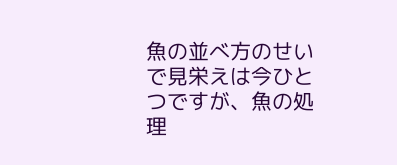魚の並べ方のせいで見栄えは今ひとつですが、魚の処理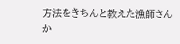方法をきちんと教えた漁師さんか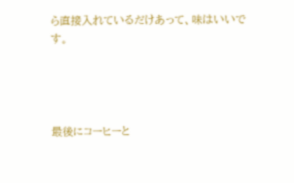ら直接入れているだけあって、味はいいです。




最後にコーヒーと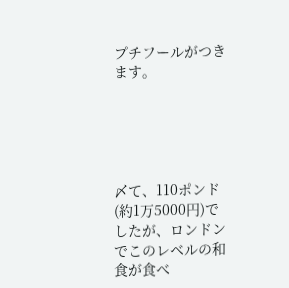プチフールがつきます。





〆て、110ポンド(約1万5000円)でしたが、ロンドンでこのレベルの和食が食べ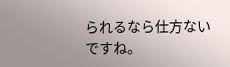られるなら仕方ないですね。